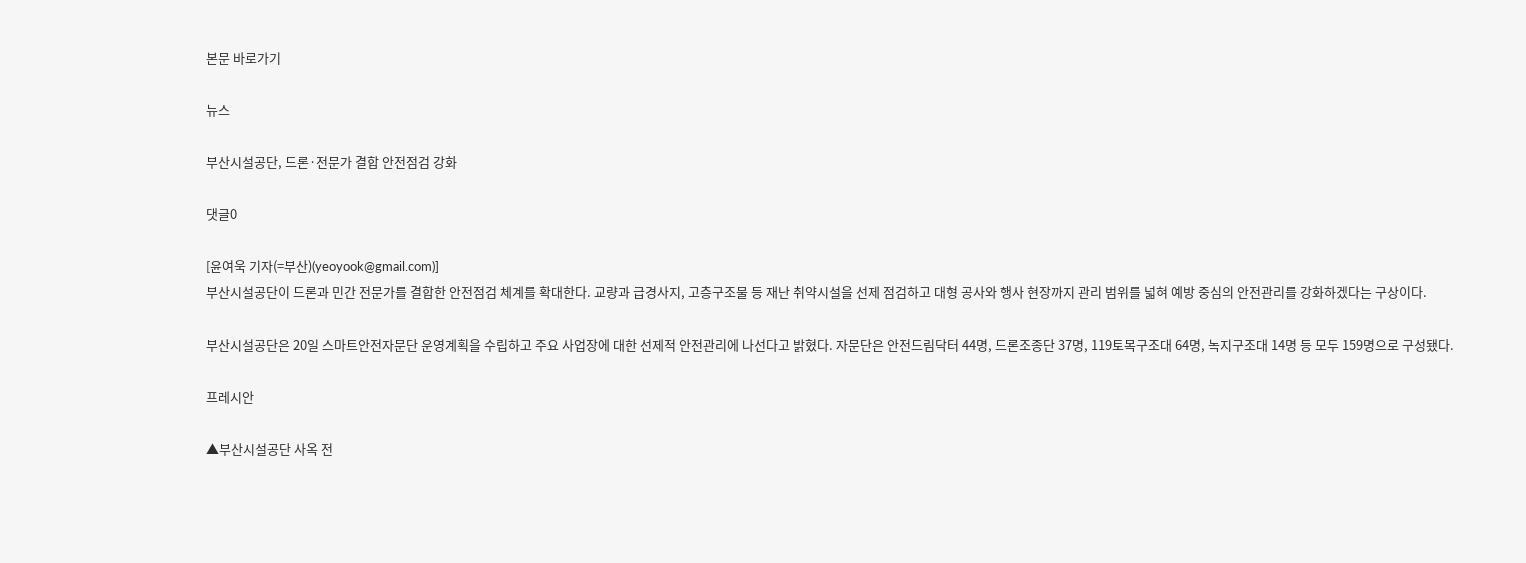본문 바로가기

뉴스

부산시설공단, 드론·전문가 결합 안전점검 강화

댓글0

[윤여욱 기자(=부산)(yeoyook@gmail.com)]
부산시설공단이 드론과 민간 전문가를 결합한 안전점검 체계를 확대한다. 교량과 급경사지, 고층구조물 등 재난 취약시설을 선제 점검하고 대형 공사와 행사 현장까지 관리 범위를 넓혀 예방 중심의 안전관리를 강화하겠다는 구상이다.

부산시설공단은 20일 스마트안전자문단 운영계획을 수립하고 주요 사업장에 대한 선제적 안전관리에 나선다고 밝혔다. 자문단은 안전드림닥터 44명, 드론조종단 37명, 119토목구조대 64명, 녹지구조대 14명 등 모두 159명으로 구성됐다.

프레시안

▲부산시설공단 사옥 전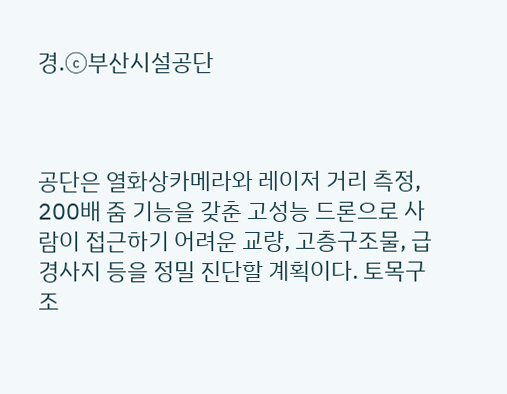경.ⓒ부산시설공단



공단은 열화상카메라와 레이저 거리 측정, 200배 줌 기능을 갖춘 고성능 드론으로 사람이 접근하기 어려운 교량, 고층구조물, 급경사지 등을 정밀 진단할 계획이다. 토목구조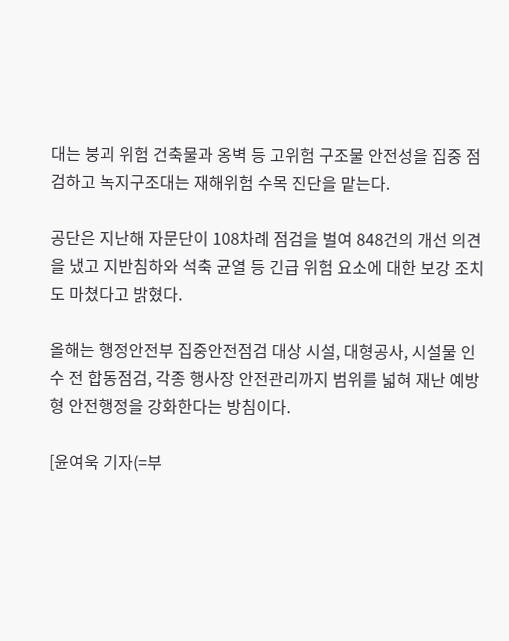대는 붕괴 위험 건축물과 옹벽 등 고위험 구조물 안전성을 집중 점검하고 녹지구조대는 재해위험 수목 진단을 맡는다.

공단은 지난해 자문단이 108차례 점검을 벌여 848건의 개선 의견을 냈고 지반침하와 석축 균열 등 긴급 위험 요소에 대한 보강 조치도 마쳤다고 밝혔다.

올해는 행정안전부 집중안전점검 대상 시설, 대형공사, 시설물 인수 전 합동점검, 각종 행사장 안전관리까지 범위를 넓혀 재난 예방형 안전행정을 강화한다는 방침이다.

[윤여욱 기자(=부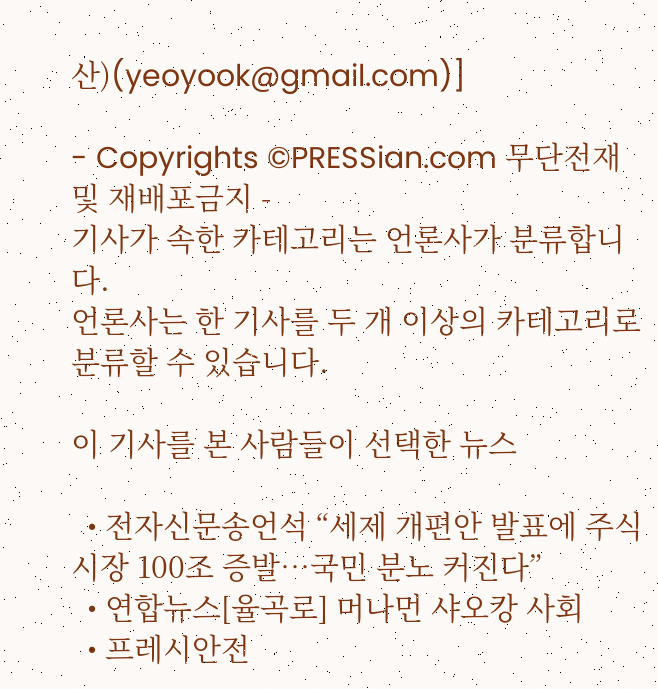산)(yeoyook@gmail.com)]

- Copyrights ©PRESSian.com 무단전재 및 재배포금지 -
기사가 속한 카테고리는 언론사가 분류합니다.
언론사는 한 기사를 두 개 이상의 카테고리로 분류할 수 있습니다.

이 기사를 본 사람들이 선택한 뉴스

  • 전자신문송언석 “세제 개편안 발표에 주식시장 100조 증발…국민 분노 커진다”
  • 연합뉴스[율곡로] 머나먼 샤오캉 사회
  • 프레시안전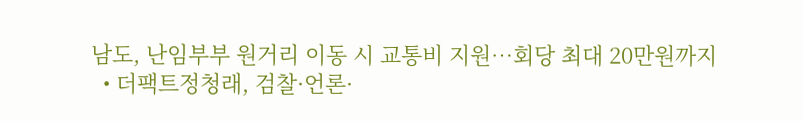남도, 난임부부 원거리 이동 시 교통비 지원…회당 최대 20만원까지
  • 더팩트정청래, 검찰·언론·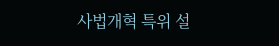사법개혁 특위 설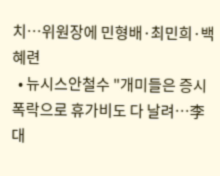치…위원장에 민형배·최민희·백혜련
  • 뉴시스안철수 "개미들은 증시 폭락으로 휴가비도 다 날려…李 대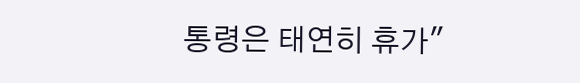통령은 태연히 휴가"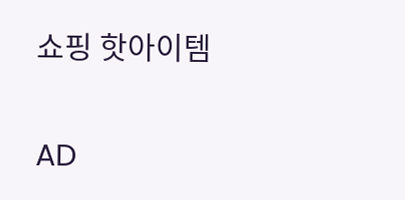쇼핑 핫아이템

AD